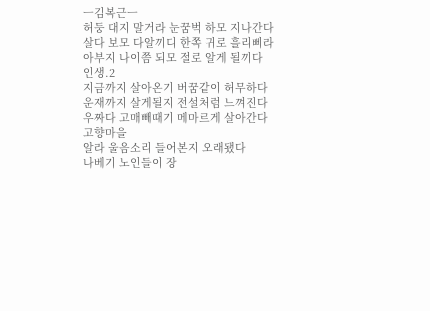ㅡ김복근ㅡ
허둥 대지 말거라 눈꿈벅 하모 지나간다
살다 보모 다알끼디 한쪽 귀로 흘리삐라
아부지 나이쯤 되모 절로 알게 될끼다
인생.2
지금까지 살아온기 버꿈같이 허무하다
운재까지 살게될지 전설처럼 느껴진다
우짜다 고매빼때기 메마르게 살아간다
고향마을
알라 울음소리 들어본지 오래됐다
나베기 노인들이 장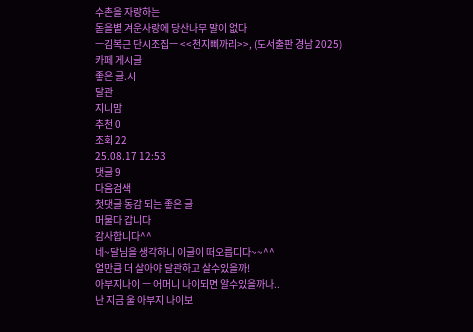수촌을 자랑하는
돋을볕 겨운사랑에 당산나무 말이 없다
ㅡ김복근 단시조집ㅡ <<천지삐까리>>, (도서출판 경남 2025)
카페 게시글
좋은 글.시
달관
지니맘
추천 0
조회 22
25.08.17 12:53
댓글 9
다음검색
첫댓글 동감 되는 좋은 글
머물다 갑니다
감사합니다^^
네~달님을 생각하니 이글이 떠오릅디다~~^^
얼만큼 더 살아야 달관하고 살수있을까!
아부지나이 ㅡ 어머니 나이되면 알수있을까나..
난 지금 울 아부지 나이보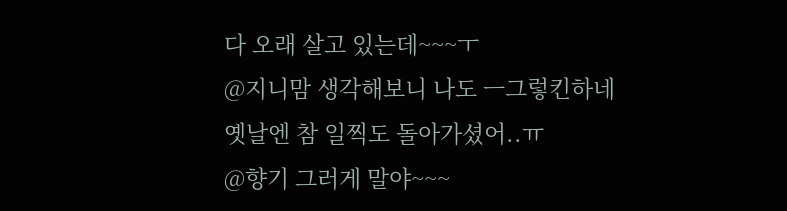다 오래 살고 있는데~~~ㅜ
@지니맘 생각해보니 나도 ㅡ그렇킨하네
옛날엔 참 일찍도 돌아가셨어..ㅠ
@향기 그러게 말야~~~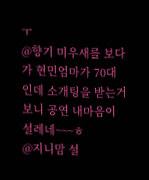ㅜ
@향기 미우새를 보다가 현민엄마가 70대인데 소개팅을 받는거 보니 공연 내마음이 설레네~~~ㅎ
@지니맘 설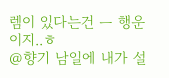렘이 있다는건 ㅡ 행운이지..ㅎ
@향기 남일에 내가 설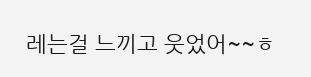레는걸 느끼고 웃었어~~ㅎ